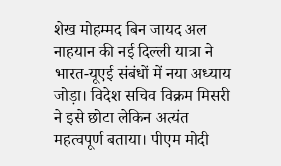शेख मोहम्मद बिन जायद अल नाहयान की नई दिल्ली यात्रा ने भारत-यूएई संबंधों में नया अध्याय जोड़ा। विदेश सचिव विक्रम मिसरी ने इसे छोटा लेकिन अत्यंत महत्वपूर्ण बताया। पीएम मोदी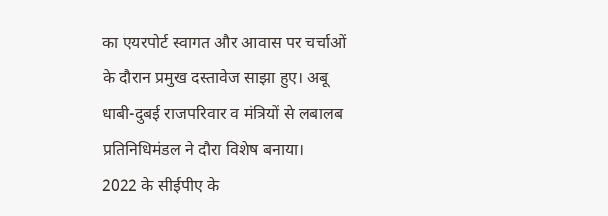का एयरपोर्ट स्वागत और आवास पर चर्चाओं के दौरान प्रमुख दस्तावेज साझा हुए। अबू धाबी-दुबई राजपरिवार व मंत्रियों से लबालब प्रतिनिधिमंडल ने दौरा विशेष बनाया।
2022 के सीईपीए के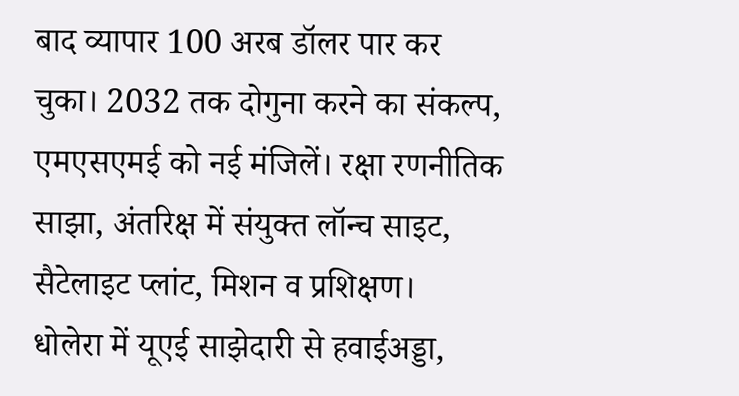बाद व्यापार 100 अरब डॉलर पार कर चुका। 2032 तक दोगुना करने का संकल्प, एमएसएमई को नई मंजिलें। रक्षा रणनीतिक साझा, अंतरिक्ष में संयुक्त लॉन्च साइट, सैटेलाइट प्लांट, मिशन व प्रशिक्षण।
धोलेरा में यूएई साझेदारी से हवाईअड्डा,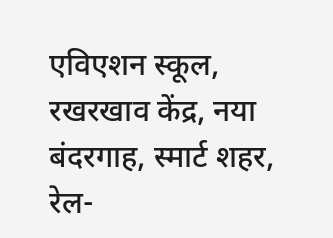एविएशन स्कूल, रखरखाव केंद्र, नया बंदरगाह, स्मार्ट शहर, रेल-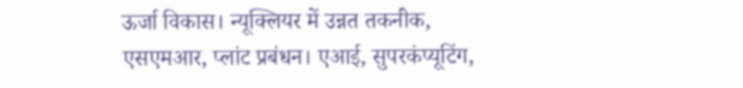ऊर्जा विकास। न्यूक्लियर में उन्नत तकनीक, एसएमआर, प्लांट प्रबंधन। एआई, सुपरकंप्यूटिंग,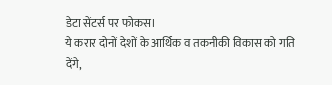डेटा सेंटर्स पर फोकस।
ये करार दोनों देशों के आर्थिक व तकनीकी विकास को गति देंगे,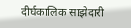दीर्घकालिक साझेदारी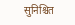सुनिश्चित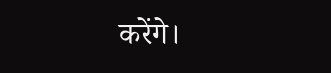करेंगे।